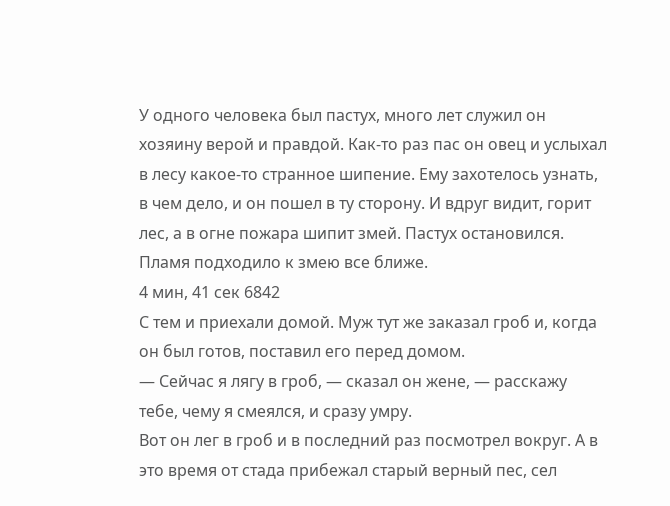У одного человека был пастух, много лет служил он хозяину верой и правдой. Как-то раз пас он овец и услыхал в лесу какое-то странное шипение. Ему захотелось узнать, в чем дело, и он пошел в ту сторону. И вдруг видит, горит лес, а в огне пожара шипит змей. Пастух остановился. Пламя подходило к змею все ближе.
4 мин, 41 сек 6842
С тем и приехали домой. Муж тут же заказал гроб и, когда он был готов, поставил его перед домом.
— Сейчас я лягу в гроб, — сказал он жене, — расскажу тебе, чему я смеялся, и сразу умру.
Вот он лег в гроб и в последний раз посмотрел вокруг. А в это время от стада прибежал старый верный пес, сел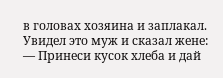в головах хозяина и заплакал. Увидел это муж и сказал жене:
— Принеси кусок хлеба и дай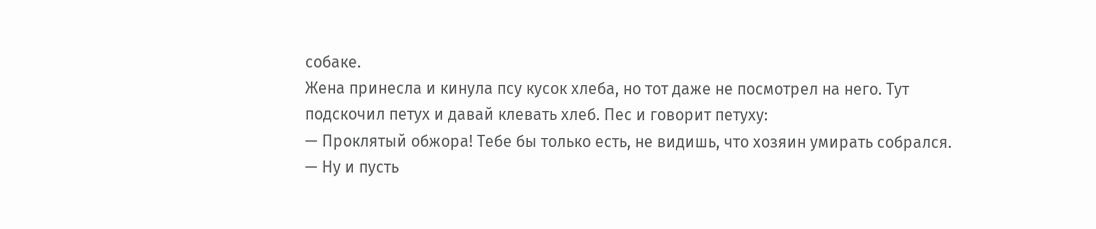собаке.
Жена принесла и кинула псу кусок хлеба, но тот даже не посмотрел на него. Тут подскочил петух и давай клевать хлеб. Пес и говорит петуху:
— Проклятый обжора! Тебе бы только есть, не видишь, что хозяин умирать собрался.
— Ну и пусть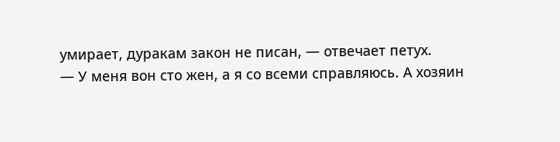умирает, дуракам закон не писан, — отвечает петух.
— У меня вон сто жен, а я со всеми справляюсь. А хозяин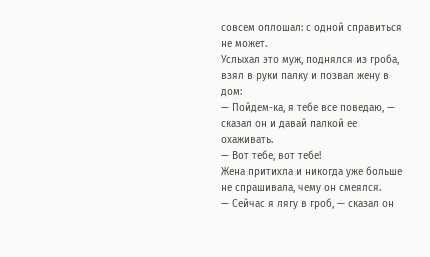совсем оплошал: с одной справиться не может.
Услыхал это муж, поднялся из гроба, взял в руки палку и позвал жену в дом:
— Пойдем-ка, я тебе все поведаю, — сказал он и давай палкой ее охаживать.
— Вот тебе, вот тебе!
Жена притихла и никогда уже больше не спрашивала, чему он смеялся.
— Сейчас я лягу в гроб, — сказал он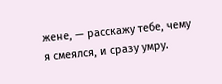жене, — расскажу тебе, чему я смеялся, и сразу умру.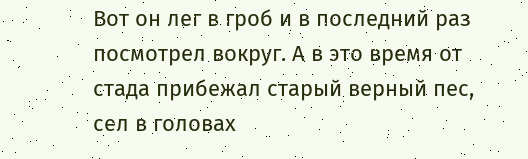Вот он лег в гроб и в последний раз посмотрел вокруг. А в это время от стада прибежал старый верный пес, сел в головах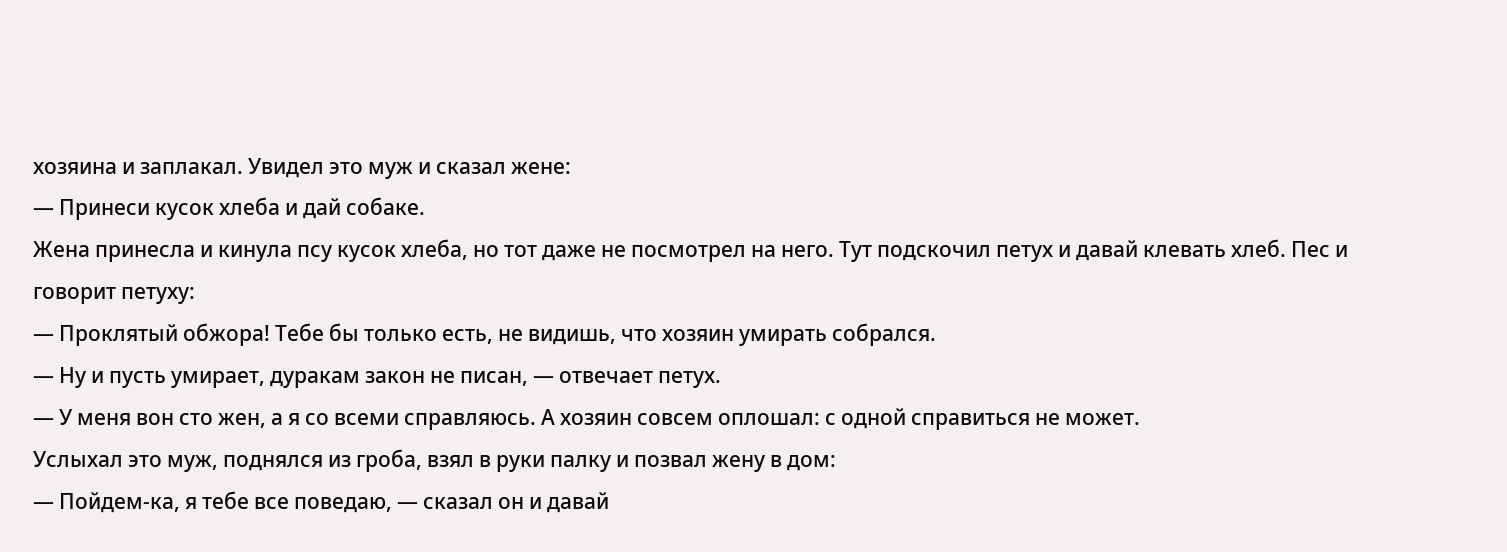хозяина и заплакал. Увидел это муж и сказал жене:
— Принеси кусок хлеба и дай собаке.
Жена принесла и кинула псу кусок хлеба, но тот даже не посмотрел на него. Тут подскочил петух и давай клевать хлеб. Пес и говорит петуху:
— Проклятый обжора! Тебе бы только есть, не видишь, что хозяин умирать собрался.
— Ну и пусть умирает, дуракам закон не писан, — отвечает петух.
— У меня вон сто жен, а я со всеми справляюсь. А хозяин совсем оплошал: с одной справиться не может.
Услыхал это муж, поднялся из гроба, взял в руки палку и позвал жену в дом:
— Пойдем-ка, я тебе все поведаю, — сказал он и давай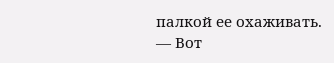палкой ее охаживать.
— Вот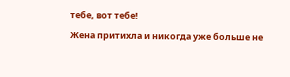тебе, вот тебе!
Жена притихла и никогда уже больше не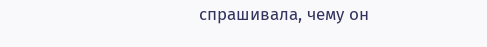спрашивала, чему он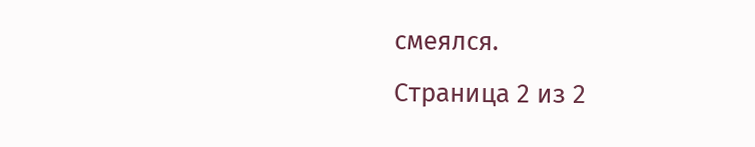смеялся.
Страница 2 из 2